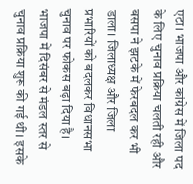एटा। भाजपा और कांग्रेस में जिला पद के लिए चुनाव प्रक्रिया चलती रही और बसपा ने झटके में फेरबदल कर भी डाला। जिलाध्यक्ष और जिला प्रभारियों को बदलकर विधानसभा चुनाव पर फोकस बढ़ा दिया है।
भाजपा में दिसंबर से मंडल स्तर से चुनाव प्रक्रिया शुरू की गई थी। इसके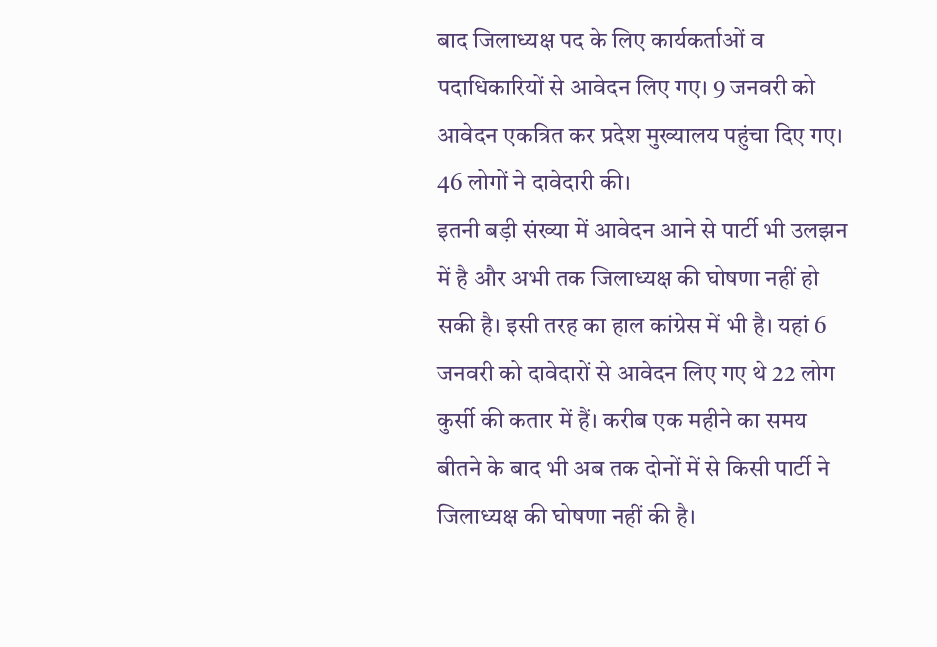बाद जिलाध्यक्ष पद के लिए कार्यकर्ताओं व पदाधिकारियों से आवेदन लिए गए। 9 जनवरी को आवेदन एकत्रित कर प्रदेश मुख्यालय पहुंचा दिए गए। 46 लोगों ने दावेदारी की।
इतनी बड़ी संख्या में आवेदन आने से पार्टी भी उलझन में है और अभी तक जिलाध्यक्ष की घोषणा नहीं हो सकी है। इसी तरह का हाल कांग्रेस में भी है। यहां 6 जनवरी को दावेदारों से आवेदन लिए गए थे 22 लोग कुर्सी की कतार में हैं। करीब एक महीने का समय बीतने के बाद भी अब तक दोनों में से किसी पार्टी ने जिलाध्यक्ष की घोषणा नहीं की है।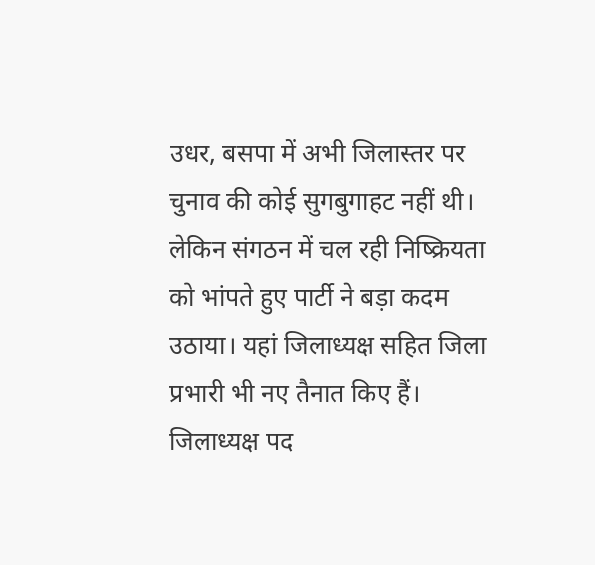उधर, बसपा में अभी जिलास्तर पर चुनाव की कोई सुगबुगाहट नहीं थी। लेकिन संगठन में चल रही निष्क्रियता को भांपते हुए पार्टी ने बड़ा कदम उठाया। यहां जिलाध्यक्ष सहित जिला प्रभारी भी नए तैनात किए हैं। जिलाध्यक्ष पद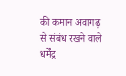की कमान अवागढ़ से संबंध रखने वाले धर्मेंद्र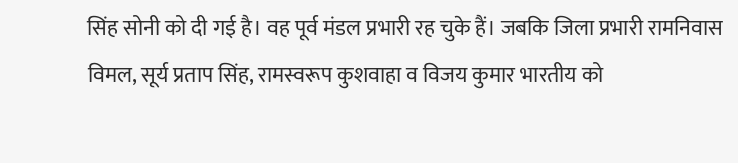सिंह सोनी को दी गई है। वह पूर्व मंडल प्रभारी रह चुके हैं। जबकि जिला प्रभारी रामनिवास विमल, सूर्य प्रताप सिंह, रामस्वरूप कुशवाहा व विजय कुमार भारतीय को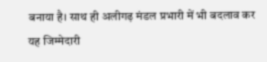बनाया है। साथ ही अलीगढ़ मंडल प्रभारी में भी बदलाव कर यह जिम्मेदारी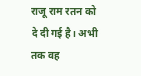राजू राम रतन को दे दी गई है। अभी तक वह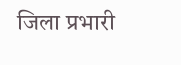जिला प्रभारी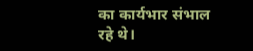का कार्यभार संभाल रहे थे।